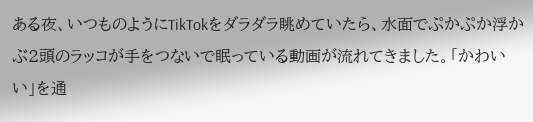ある夜、いつものようにTikTokをダラダラ眺めていたら、水面でぷかぷか浮かぶ2頭のラッコが手をつないで眠っている動画が流れてきました。「かわいい」を通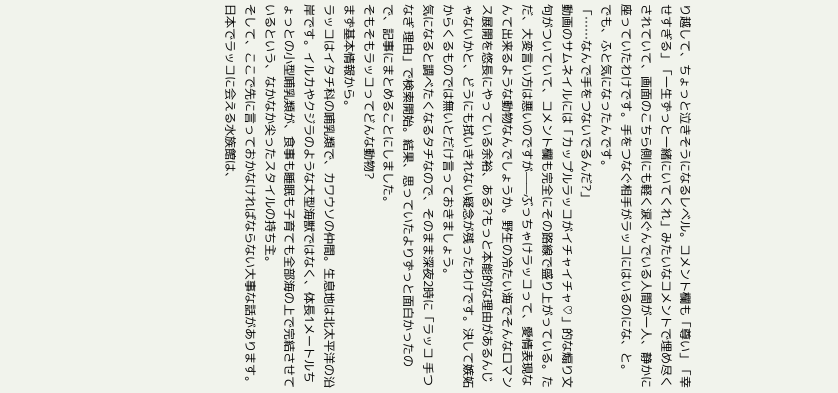り越して、ちょっと泣きそうになるレベル。コメント欄も「尊い」「幸せすぎる」「一生ずっと一緒にいてくれ」みたいなコメントで埋め尽くされていて、画面のこちら側にも軽く涙ぐんでいる人間が一人、静かに座っていたわけです。手をつなぐ相手がラッコにはいるのにな、と。
でも、ふと気になったんです。
「……なんで手をつないでるんだ?」
動画のサムネイルには「カップルラッコがイチャイチャ♡」的な煽り文句がついていて、コメント欄も完全にその路線で盛り上がっている。ただ、大変言い方は悪いのですが——ぶっちゃけラッコって、愛情表現なんて出来るような動物なんでしょうか。野生の冷たい海でそんなロマンス展開を悠長にやっている余裕、ある?もっと本能的な理由があるんじゃないかと、どうにも拭いきれない疑念が残ったわけです。決して嫉妬からくるものでは無いとだけ言っておきましょう。
気になると調べたくなるタチなので、そのまま深夜2時に「ラッコ 手つなぎ 理由」で検索開始。結果、思っていたよりずっと面白かったので、記事にまとめることにしました。
そもそもラッコってどんな動物?
まず基本情報から。
ラッコはイタチ科の哺乳類で、カワウソの仲間。生息地は北太平洋の沿岸です。イルカやクジラのような大型海獣ではなく、体長1メートルちょっとの小型哺乳類が、食事も睡眠も子育ても全部海の上で完結させているという、なかなか尖ったスタイルの持ち主。
そして、ここで先に言っておかなければならない大事な話があります。
日本でラッコに会える水族館は、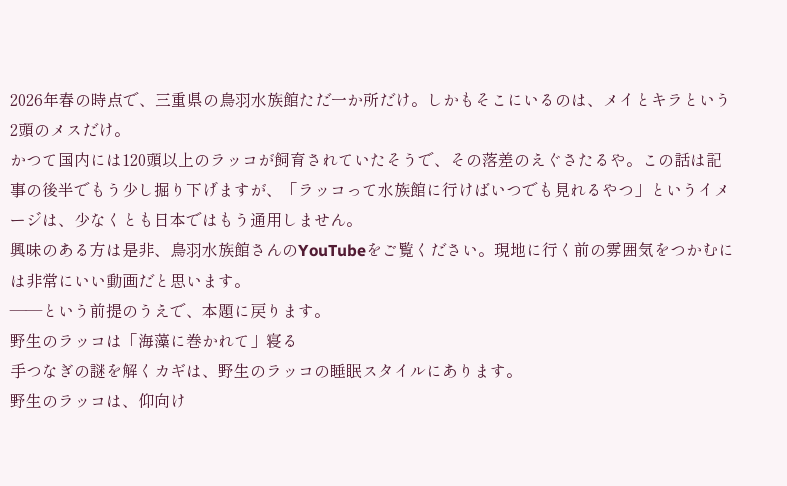2026年春の時点で、三重県の鳥羽水族館ただ一か所だけ。しかもそこにいるのは、メイとキラという2頭のメスだけ。
かつて国内には120頭以上のラッコが飼育されていたそうで、その落差のえぐさたるや。この話は記事の後半でもう少し掘り下げますが、「ラッコって水族館に行けばいつでも見れるやつ」というイメージは、少なくとも日本ではもう通用しません。
興味のある方は是非、鳥羽水族館さんのYouTubeをご覧ください。現地に行く前の雰囲気をつかむには非常にいい動画だと思います。
——という前提のうえで、本題に戻ります。
野生のラッコは「海藻に巻かれて」寝る
手つなぎの謎を解くカギは、野生のラッコの睡眠スタイルにあります。
野生のラッコは、仰向け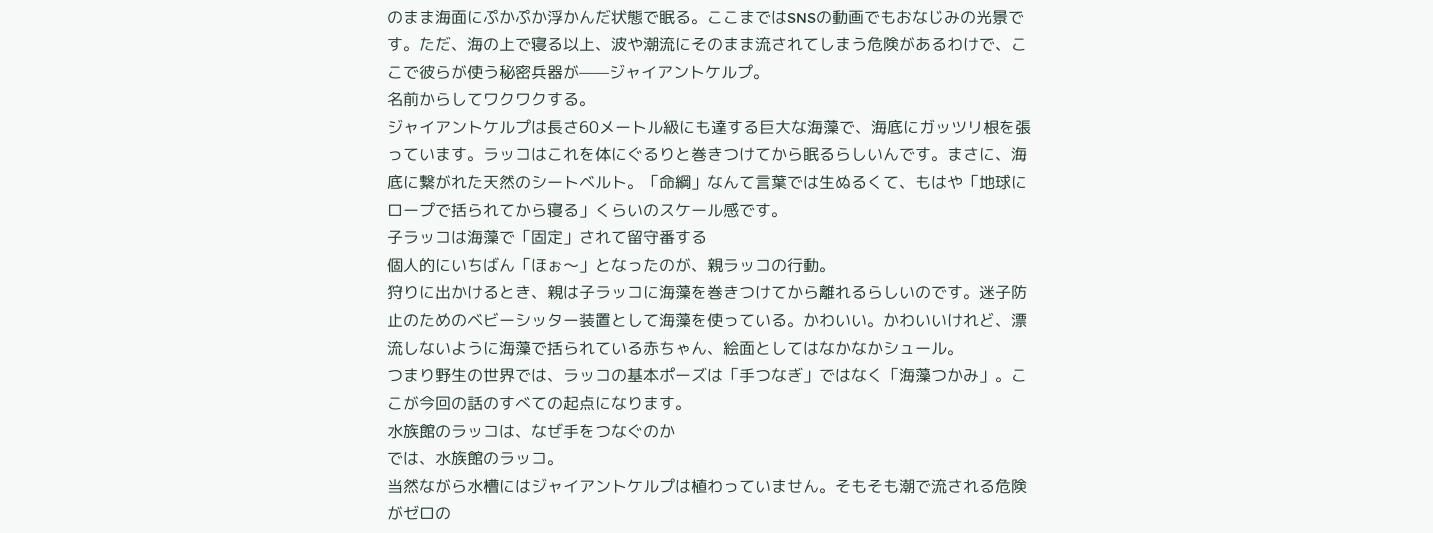のまま海面にぷかぷか浮かんだ状態で眠る。ここまではSNSの動画でもおなじみの光景です。ただ、海の上で寝る以上、波や潮流にそのまま流されてしまう危険があるわけで、ここで彼らが使う秘密兵器が——ジャイアントケルプ。
名前からしてワクワクする。
ジャイアントケルプは長さ60メートル級にも達する巨大な海藻で、海底にガッツリ根を張っています。ラッコはこれを体にぐるりと巻きつけてから眠るらしいんです。まさに、海底に繋がれた天然のシートベルト。「命綱」なんて言葉では生ぬるくて、もはや「地球にロープで括られてから寝る」くらいのスケール感です。
子ラッコは海藻で「固定」されて留守番する
個人的にいちばん「ほぉ〜」となったのが、親ラッコの行動。
狩りに出かけるとき、親は子ラッコに海藻を巻きつけてから離れるらしいのです。迷子防止のためのベビーシッター装置として海藻を使っている。かわいい。かわいいけれど、漂流しないように海藻で括られている赤ちゃん、絵面としてはなかなかシュール。
つまり野生の世界では、ラッコの基本ポーズは「手つなぎ」ではなく「海藻つかみ」。ここが今回の話のすべての起点になります。
水族館のラッコは、なぜ手をつなぐのか
では、水族館のラッコ。
当然ながら水槽にはジャイアントケルプは植わっていません。そもそも潮で流される危険がゼロの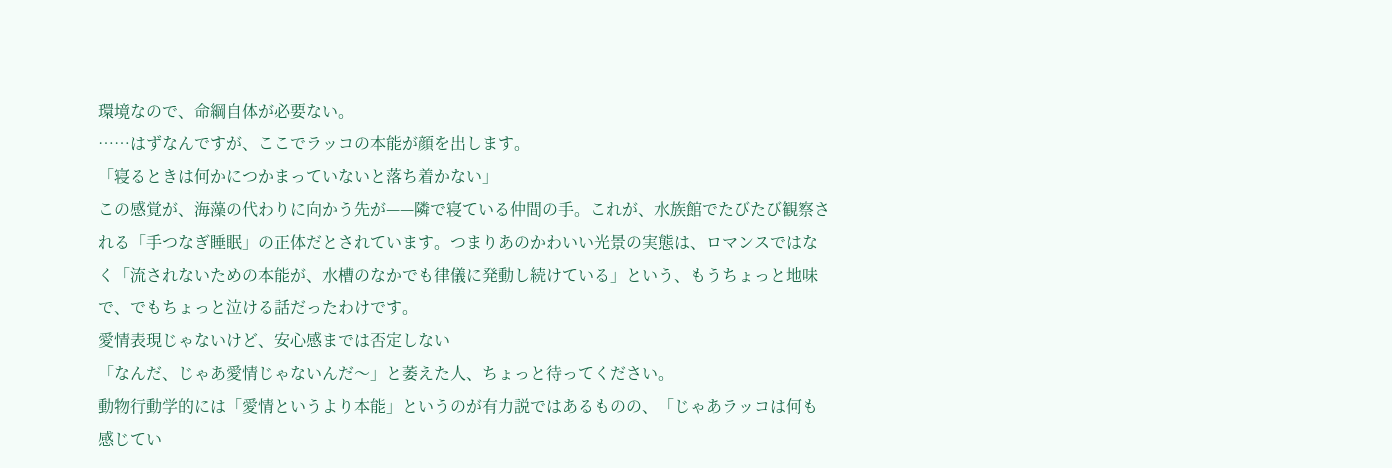環境なので、命綱自体が必要ない。
……はずなんですが、ここでラッコの本能が顔を出します。
「寝るときは何かにつかまっていないと落ち着かない」
この感覚が、海藻の代わりに向かう先が——隣で寝ている仲間の手。これが、水族館でたびたび観察される「手つなぎ睡眠」の正体だとされています。つまりあのかわいい光景の実態は、ロマンスではなく「流されないための本能が、水槽のなかでも律儀に発動し続けている」という、もうちょっと地味で、でもちょっと泣ける話だったわけです。
愛情表現じゃないけど、安心感までは否定しない
「なんだ、じゃあ愛情じゃないんだ〜」と萎えた人、ちょっと待ってください。
動物行動学的には「愛情というより本能」というのが有力説ではあるものの、「じゃあラッコは何も感じてい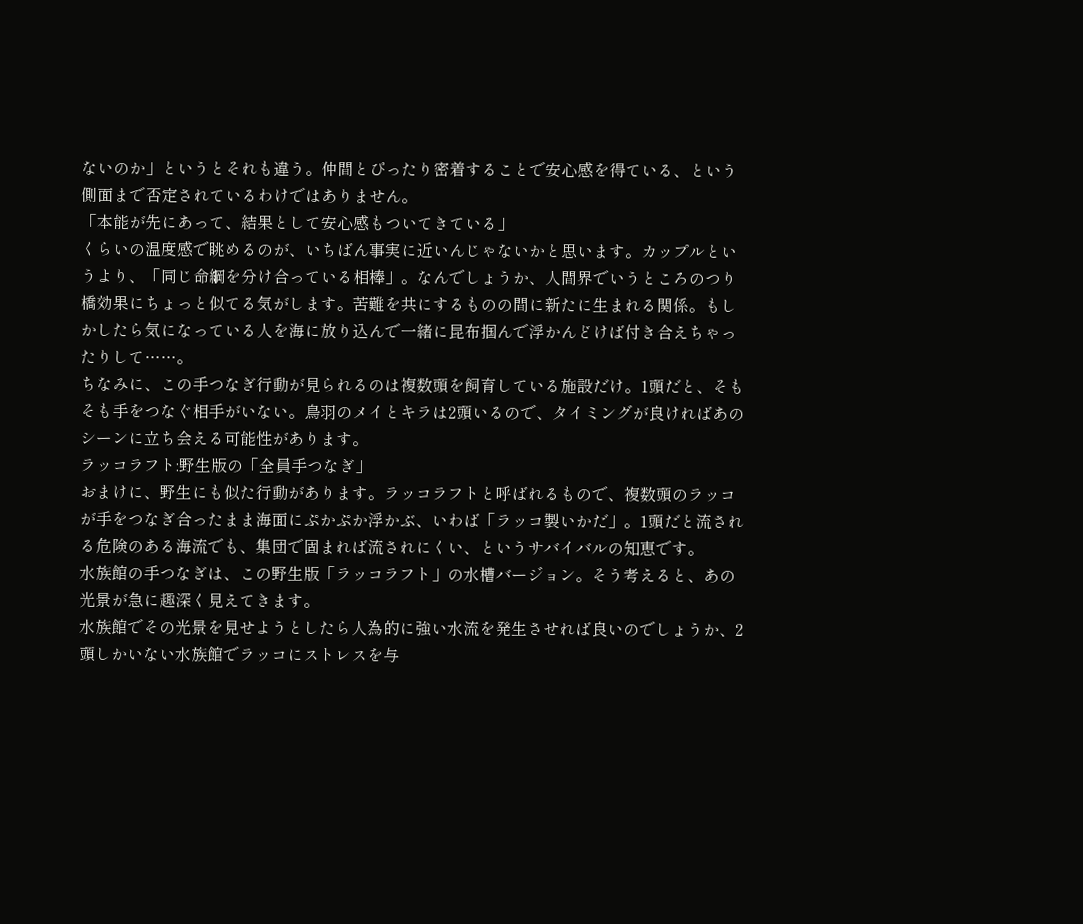ないのか」というとそれも違う。仲間とぴったり密着することで安心感を得ている、という側面まで否定されているわけではありません。
「本能が先にあって、結果として安心感もついてきている」
くらいの温度感で眺めるのが、いちばん事実に近いんじゃないかと思います。カップルというより、「同じ命綱を分け合っている相棒」。なんでしょうか、人間界でいうところのつり橋効果にちょっと似てる気がします。苦難を共にするものの間に新たに生まれる関係。もしかしたら気になっている人を海に放り込んで一緒に昆布掴んで浮かんどけば付き合えちゃったりして……。
ちなみに、この手つなぎ行動が見られるのは複数頭を飼育している施設だけ。1頭だと、そもそも手をつなぐ相手がいない。鳥羽のメイとキラは2頭いるので、タイミングが良ければあのシーンに立ち会える可能性があります。
ラッコラフト:野生版の「全員手つなぎ」
おまけに、野生にも似た行動があります。ラッコラフトと呼ばれるもので、複数頭のラッコが手をつなぎ合ったまま海面にぷかぷか浮かぶ、いわば「ラッコ製いかだ」。1頭だと流される危険のある海流でも、集団で固まれば流されにくい、というサバイバルの知恵です。
水族館の手つなぎは、この野生版「ラッコラフト」の水槽バージョン。そう考えると、あの光景が急に趣深く見えてきます。
水族館でその光景を見せようとしたら人為的に強い水流を発生させれば良いのでしょうか、2頭しかいない水族館でラッコにストレスを与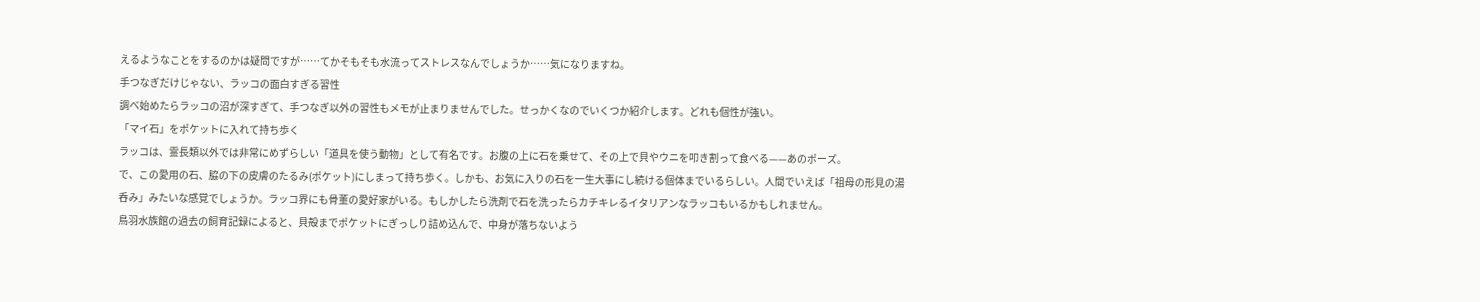えるようなことをするのかは疑問ですが……てかそもそも水流ってストレスなんでしょうか……気になりますね。
手つなぎだけじゃない、ラッコの面白すぎる習性
調べ始めたらラッコの沼が深すぎて、手つなぎ以外の習性もメモが止まりませんでした。せっかくなのでいくつか紹介します。どれも個性が強い。
「マイ石」をポケットに入れて持ち歩く
ラッコは、霊長類以外では非常にめずらしい「道具を使う動物」として有名です。お腹の上に石を乗せて、その上で貝やウニを叩き割って食べる——あのポーズ。
で、この愛用の石、脇の下の皮膚のたるみ(ポケット)にしまって持ち歩く。しかも、お気に入りの石を一生大事にし続ける個体までいるらしい。人間でいえば「祖母の形見の湯呑み」みたいな感覚でしょうか。ラッコ界にも骨董の愛好家がいる。もしかしたら洗剤で石を洗ったらカチキレるイタリアンなラッコもいるかもしれません。
鳥羽水族館の過去の飼育記録によると、貝殻までポケットにぎっしり詰め込んで、中身が落ちないよう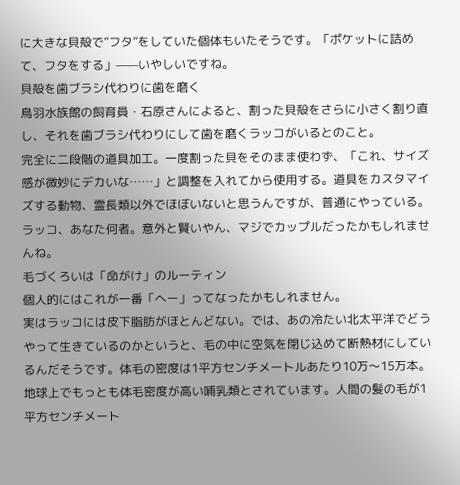に大きな貝殻で”フタ”をしていた個体もいたそうです。「ポケットに詰めて、フタをする」——いやしいですね。
貝殻を歯ブラシ代わりに歯を磨く
鳥羽水族館の飼育員・石原さんによると、割った貝殻をさらに小さく割り直し、それを歯ブラシ代わりにして歯を磨くラッコがいるとのこと。
完全に二段階の道具加工。一度割った貝をそのまま使わず、「これ、サイズ感が微妙にデカいな……」と調整を入れてから使用する。道具をカスタマイズする動物、霊長類以外でほぼいないと思うんですが、普通にやっている。ラッコ、あなた何者。意外と賢いやん、マジでカップルだったかもしれませんね。
毛づくろいは「命がけ」のルーティン
個人的にはこれが一番「へー」ってなったかもしれません。
実はラッコには皮下脂肪がほとんどない。では、あの冷たい北太平洋でどうやって生きているのかというと、毛の中に空気を閉じ込めて断熱材にしているんだそうです。体毛の密度は1平方センチメートルあたり10万〜15万本。地球上でもっとも体毛密度が高い哺乳類とされています。人間の髪の毛が1平方センチメート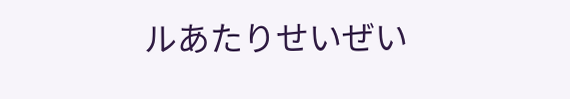ルあたりせいぜい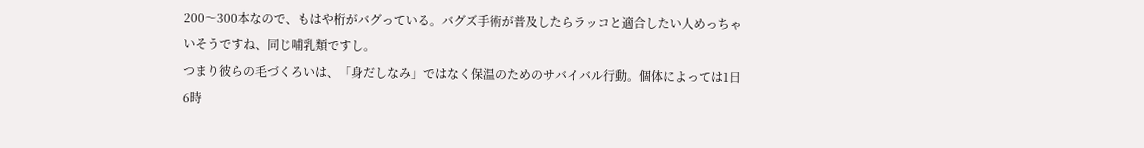200〜300本なので、もはや桁がバグっている。バグズ手術が普及したらラッコと適合したい人めっちゃいそうですね、同じ哺乳類ですし。
つまり彼らの毛づくろいは、「身だしなみ」ではなく保温のためのサバイバル行動。個体によっては1日6時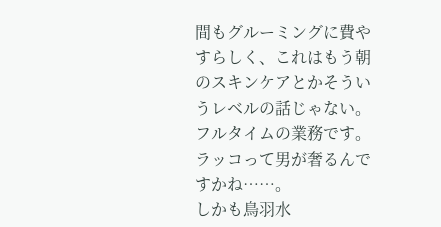間もグルーミングに費やすらしく、これはもう朝のスキンケアとかそういうレベルの話じゃない。フルタイムの業務です。ラッコって男が奢るんですかね……。
しかも鳥羽水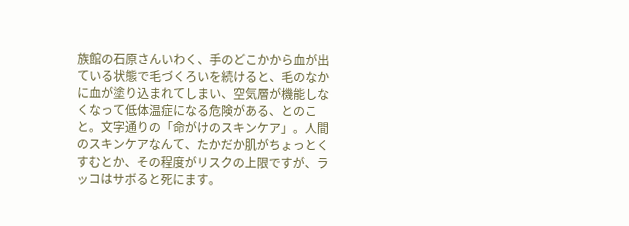族館の石原さんいわく、手のどこかから血が出ている状態で毛づくろいを続けると、毛のなかに血が塗り込まれてしまい、空気層が機能しなくなって低体温症になる危険がある、とのこと。文字通りの「命がけのスキンケア」。人間のスキンケアなんて、たかだか肌がちょっとくすむとか、その程度がリスクの上限ですが、ラッコはサボると死にます。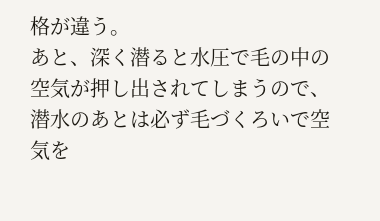格が違う。
あと、深く潜ると水圧で毛の中の空気が押し出されてしまうので、潜水のあとは必ず毛づくろいで空気を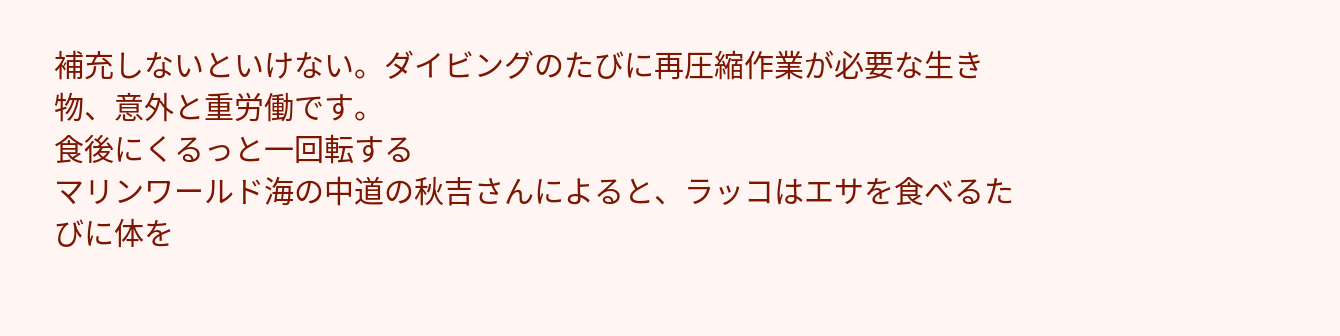補充しないといけない。ダイビングのたびに再圧縮作業が必要な生き物、意外と重労働です。
食後にくるっと一回転する
マリンワールド海の中道の秋吉さんによると、ラッコはエサを食べるたびに体を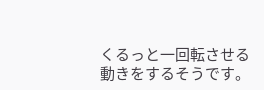くるっと一回転させる動きをするそうです。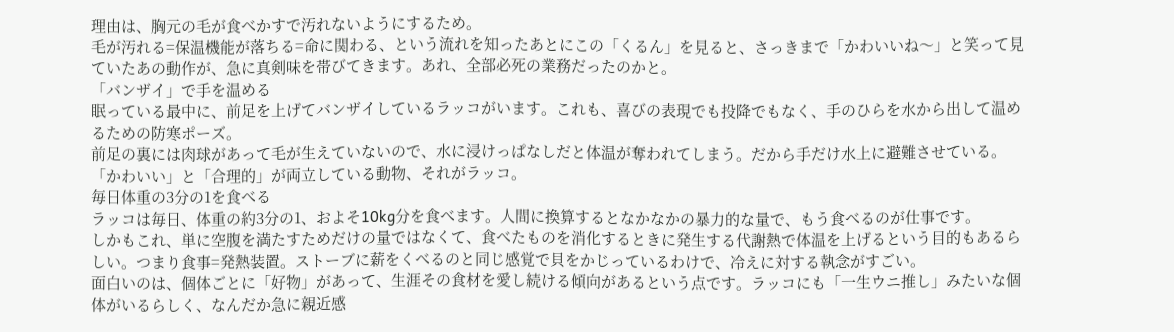理由は、胸元の毛が食べかすで汚れないようにするため。
毛が汚れる=保温機能が落ちる=命に関わる、という流れを知ったあとにこの「くるん」を見ると、さっきまで「かわいいね〜」と笑って見ていたあの動作が、急に真剣味を帯びてきます。あれ、全部必死の業務だったのかと。
「バンザイ」で手を温める
眠っている最中に、前足を上げてバンザイしているラッコがいます。これも、喜びの表現でも投降でもなく、手のひらを水から出して温めるための防寒ポーズ。
前足の裏には肉球があって毛が生えていないので、水に浸けっぱなしだと体温が奪われてしまう。だから手だけ水上に避難させている。「かわいい」と「合理的」が両立している動物、それがラッコ。
毎日体重の3分の1を食べる
ラッコは毎日、体重の約3分の1、およそ10kg分を食べます。人間に換算するとなかなかの暴力的な量で、もう食べるのが仕事です。
しかもこれ、単に空腹を満たすためだけの量ではなくて、食べたものを消化するときに発生する代謝熱で体温を上げるという目的もあるらしい。つまり食事=発熱装置。ストーブに薪をくべるのと同じ感覚で貝をかじっているわけで、冷えに対する執念がすごい。
面白いのは、個体ごとに「好物」があって、生涯その食材を愛し続ける傾向があるという点です。ラッコにも「一生ウニ推し」みたいな個体がいるらしく、なんだか急に親近感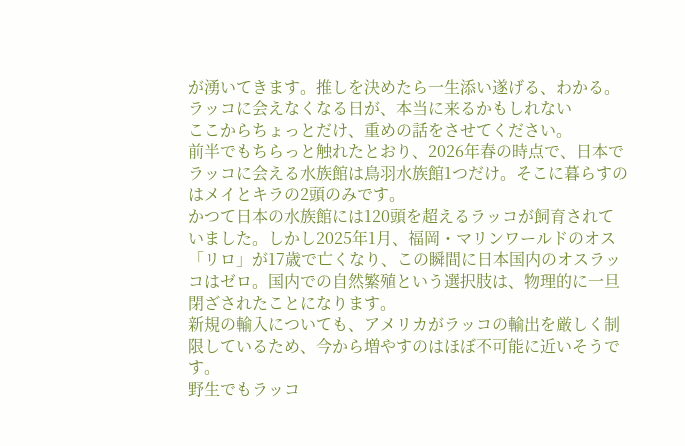が湧いてきます。推しを決めたら一生添い遂げる、わかる。
ラッコに会えなくなる日が、本当に来るかもしれない
ここからちょっとだけ、重めの話をさせてください。
前半でもちらっと触れたとおり、2026年春の時点で、日本でラッコに会える水族館は鳥羽水族館1つだけ。そこに暮らすのはメイとキラの2頭のみです。
かつて日本の水族館には120頭を超えるラッコが飼育されていました。しかし2025年1月、福岡・マリンワールドのオス「リロ」が17歳で亡くなり、この瞬間に日本国内のオスラッコはゼロ。国内での自然繁殖という選択肢は、物理的に一旦閉ざされたことになります。
新規の輸入についても、アメリカがラッコの輸出を厳しく制限しているため、今から増やすのはほぼ不可能に近いそうです。
野生でもラッコ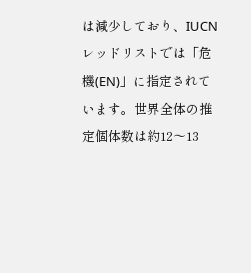は減少しており、IUCNレッドリストでは「危機(EN)」に指定されています。世界全体の推定個体数は約12〜13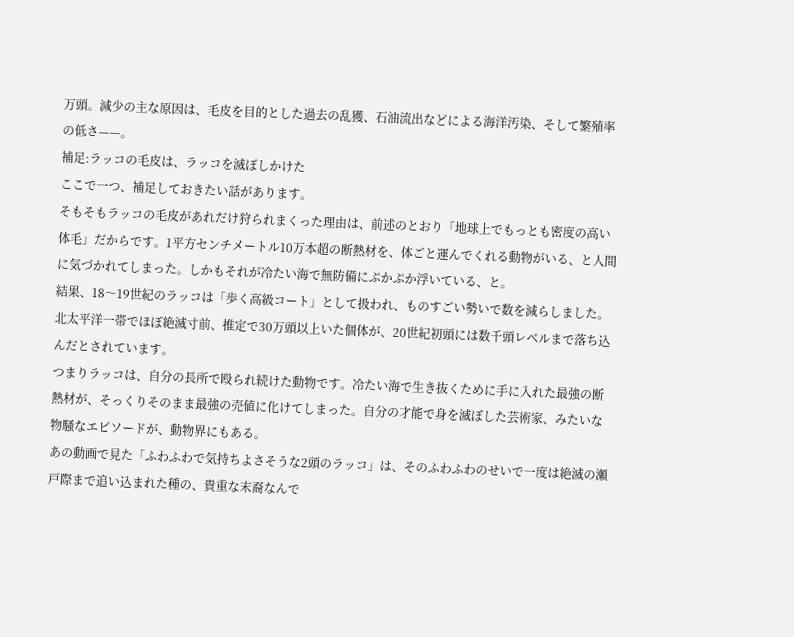万頭。減少の主な原因は、毛皮を目的とした過去の乱獲、石油流出などによる海洋汚染、そして繁殖率の低さ——。
補足:ラッコの毛皮は、ラッコを滅ぼしかけた
ここで一つ、補足しておきたい話があります。
そもそもラッコの毛皮があれだけ狩られまくった理由は、前述のとおり「地球上でもっとも密度の高い体毛」だからです。1平方センチメートル10万本超の断熱材を、体ごと運んでくれる動物がいる、と人間に気づかれてしまった。しかもそれが冷たい海で無防備にぷかぷか浮いている、と。
結果、18〜19世紀のラッコは「歩く高級コート」として扱われ、ものすごい勢いで数を減らしました。北太平洋一帯でほぼ絶滅寸前、推定で30万頭以上いた個体が、20世紀初頭には数千頭レベルまで落ち込んだとされています。
つまりラッコは、自分の長所で殴られ続けた動物です。冷たい海で生き抜くために手に入れた最強の断熱材が、そっくりそのまま最強の売値に化けてしまった。自分の才能で身を滅ぼした芸術家、みたいな物騒なエピソードが、動物界にもある。
あの動画で見た「ふわふわで気持ちよさそうな2頭のラッコ」は、そのふわふわのせいで一度は絶滅の瀬戸際まで追い込まれた種の、貴重な末裔なんで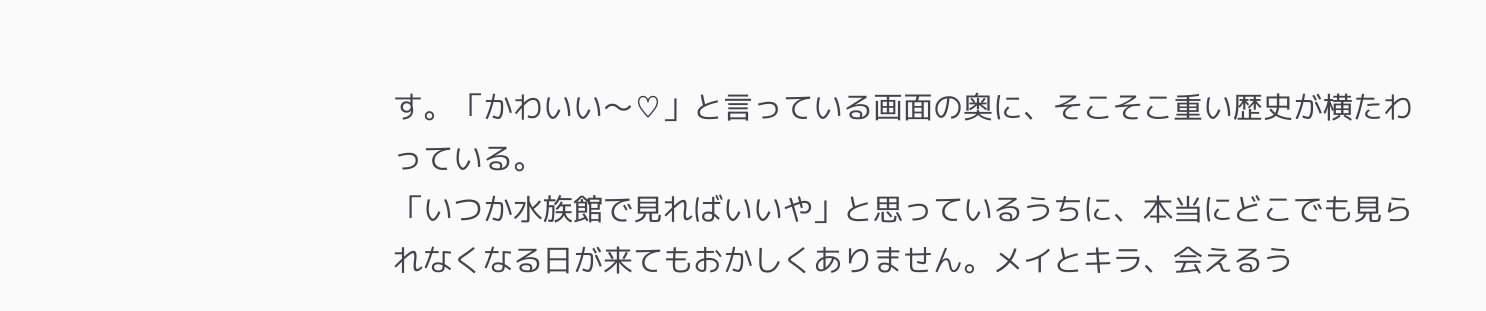す。「かわいい〜♡」と言っている画面の奥に、そこそこ重い歴史が横たわっている。
「いつか水族館で見ればいいや」と思っているうちに、本当にどこでも見られなくなる日が来てもおかしくありません。メイとキラ、会えるう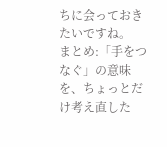ちに会っておきたいですね。
まとめ:「手をつなぐ」の意味を、ちょっとだけ考え直した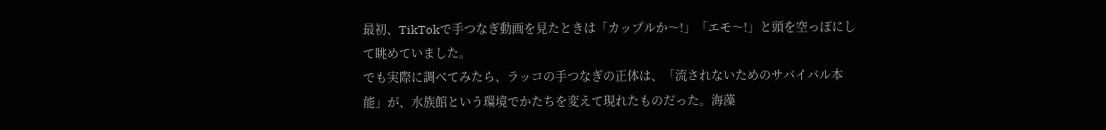最初、TikTokで手つなぎ動画を見たときは「カップルか〜!」「エモ〜!」と頭を空っぽにして眺めていました。
でも実際に調べてみたら、ラッコの手つなぎの正体は、「流されないためのサバイバル本能」が、水族館という環境でかたちを変えて現れたものだった。海藻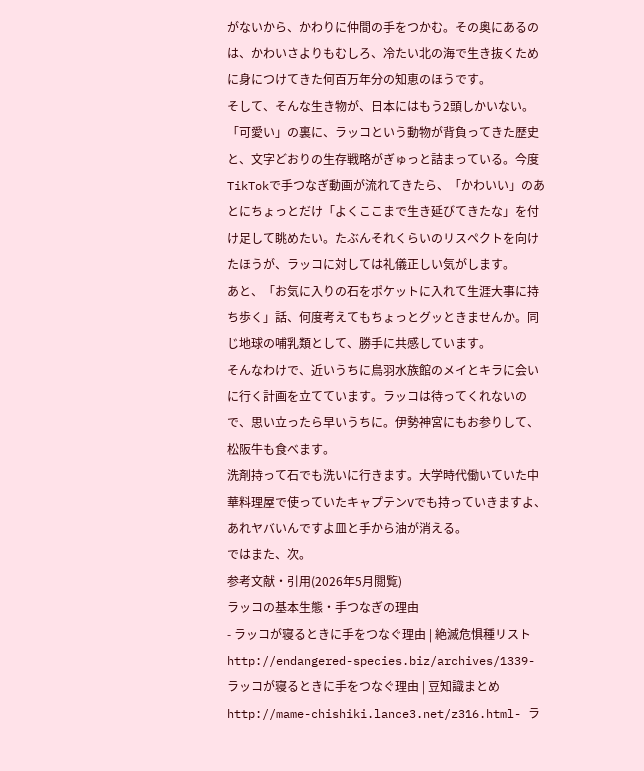がないから、かわりに仲間の手をつかむ。その奥にあるのは、かわいさよりもむしろ、冷たい北の海で生き抜くために身につけてきた何百万年分の知恵のほうです。
そして、そんな生き物が、日本にはもう2頭しかいない。
「可愛い」の裏に、ラッコという動物が背負ってきた歴史と、文字どおりの生存戦略がぎゅっと詰まっている。今度TikTokで手つなぎ動画が流れてきたら、「かわいい」のあとにちょっとだけ「よくここまで生き延びてきたな」を付け足して眺めたい。たぶんそれくらいのリスペクトを向けたほうが、ラッコに対しては礼儀正しい気がします。
あと、「お気に入りの石をポケットに入れて生涯大事に持ち歩く」話、何度考えてもちょっとグッときませんか。同じ地球の哺乳類として、勝手に共感しています。
そんなわけで、近いうちに鳥羽水族館のメイとキラに会いに行く計画を立てています。ラッコは待ってくれないので、思い立ったら早いうちに。伊勢神宮にもお参りして、松阪牛も食べます。
洗剤持って石でも洗いに行きます。大学時代働いていた中華料理屋で使っていたキャプテンVでも持っていきますよ、あれヤバいんですよ皿と手から油が消える。
ではまた、次。
参考文献・引用(2026年5月閲覧)
ラッコの基本生態・手つなぎの理由
- ラッコが寝るときに手をつなぐ理由 | 絶滅危惧種リスト
http://endangered-species.biz/archives/1339- ラッコが寝るときに手をつなぐ理由 | 豆知識まとめ
http://mame-chishiki.lance3.net/z316.html- ラ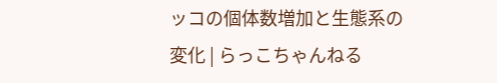ッコの個体数増加と生態系の変化 | らっこちゃんねる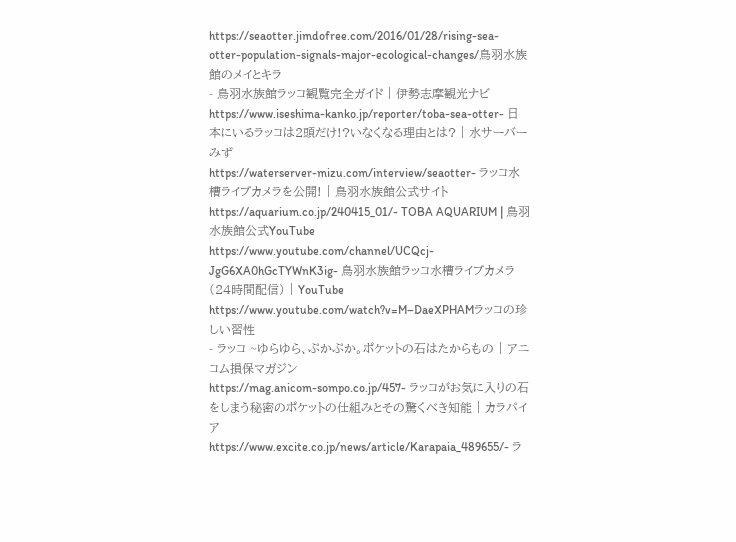https://seaotter.jimdofree.com/2016/01/28/rising-sea-otter-population-signals-major-ecological-changes/鳥羽水族館のメイとキラ
- 鳥羽水族館ラッコ観覧完全ガイド | 伊勢志摩観光ナビ
https://www.iseshima-kanko.jp/reporter/toba-sea-otter- 日本にいるラッコは2頭だけ!?いなくなる理由とは? | 水サーバーみず
https://waterserver-mizu.com/interview/seaotter- ラッコ水槽ライブカメラを公開! | 鳥羽水族館公式サイト
https://aquarium.co.jp/240415_01/- TOBA AQUARIUM | 鳥羽水族館公式YouTube
https://www.youtube.com/channel/UCQcj-JgG6XA0hGcTYWnK3ig- 鳥羽水族館ラッコ水槽ライブカメラ(24時間配信) | YouTube
https://www.youtube.com/watch?v=M–DaeXPHAMラッコの珍しい習性
- ラッコ ~ゆらゆら、ぷかぷか。ポケットの石はたからもの | アニコム損保マガジン
https://mag.anicom-sompo.co.jp/457- ラッコがお気に入りの石をしまう秘密のポケットの仕組みとその驚くべき知能 | カラパイア
https://www.excite.co.jp/news/article/Karapaia_489655/- ラ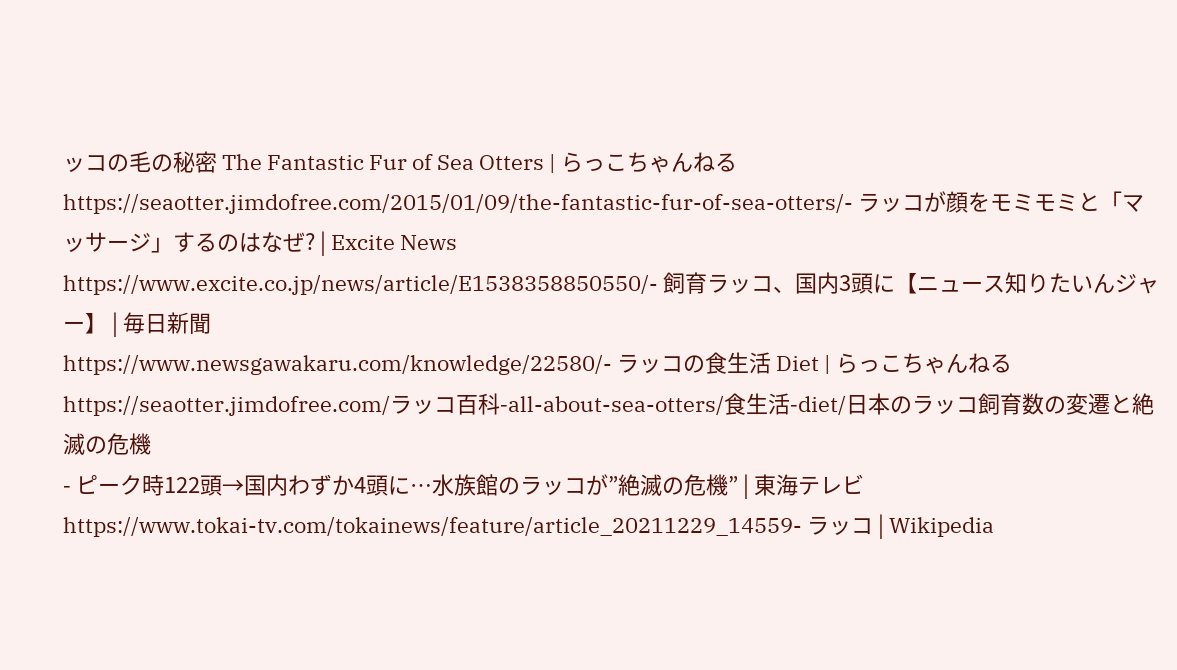ッコの毛の秘密 The Fantastic Fur of Sea Otters | らっこちゃんねる
https://seaotter.jimdofree.com/2015/01/09/the-fantastic-fur-of-sea-otters/- ラッコが顔をモミモミと「マッサージ」するのはなぜ? | Excite News
https://www.excite.co.jp/news/article/E1538358850550/- 飼育ラッコ、国内3頭に【ニュース知りたいんジャー】 | 毎日新聞
https://www.newsgawakaru.com/knowledge/22580/- ラッコの食生活 Diet | らっこちゃんねる
https://seaotter.jimdofree.com/ラッコ百科-all-about-sea-otters/食生活-diet/日本のラッコ飼育数の変遷と絶滅の危機
- ピーク時122頭→国内わずか4頭に…水族館のラッコが”絶滅の危機” | 東海テレビ
https://www.tokai-tv.com/tokainews/feature/article_20211229_14559- ラッコ | Wikipedia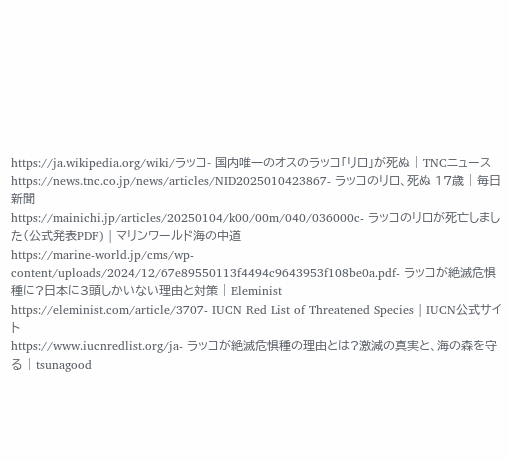https://ja.wikipedia.org/wiki/ラッコ- 国内唯一のオスのラッコ「リロ」が死ぬ | TNCニュース
https://news.tnc.co.jp/news/articles/NID2025010423867- ラッコのリロ、死ぬ 17歳 | 毎日新聞
https://mainichi.jp/articles/20250104/k00/00m/040/036000c- ラッコのリロが死亡しました(公式発表PDF) | マリンワールド海の中道
https://marine-world.jp/cms/wp-content/uploads/2024/12/67e89550113f4494c9643953f108be0a.pdf- ラッコが絶滅危惧種に?日本に3頭しかいない理由と対策 | Eleminist
https://eleminist.com/article/3707- IUCN Red List of Threatened Species | IUCN公式サイト
https://www.iucnredlist.org/ja- ラッコが絶滅危惧種の理由とは?激減の真実と、海の森を守る | tsunagood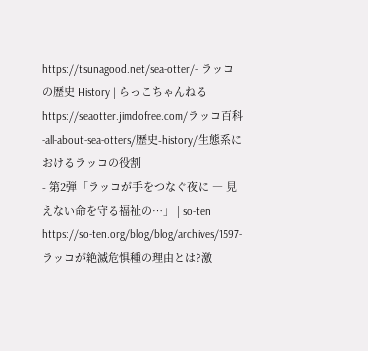https://tsunagood.net/sea-otter/- ラッコの歴史 History | らっこちゃんねる
https://seaotter.jimdofree.com/ラッコ百科-all-about-sea-otters/歴史-history/生態系におけるラッコの役割
- 第2弾「ラッコが手をつなぐ夜に ― 見えない命を守る福祉の…」 | so-ten
https://so-ten.org/blog/blog/archives/1597- ラッコが絶滅危惧種の理由とは?激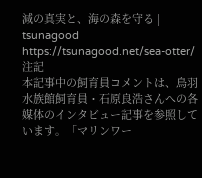減の真実と、海の森を守る | tsunagood
https://tsunagood.net/sea-otter/注記
本記事中の飼育員コメントは、鳥羽水族館飼育員・石原良浩さんへの各媒体のインタビュー記事を参照しています。「マリンワー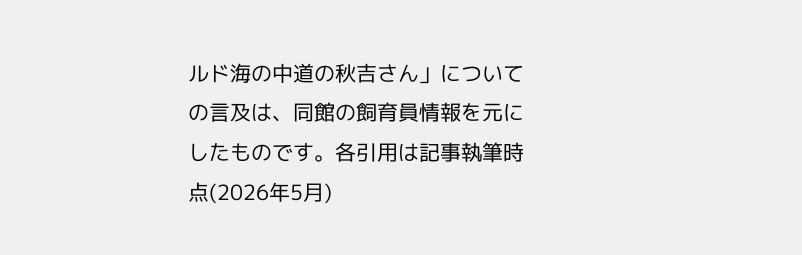ルド海の中道の秋吉さん」についての言及は、同館の飼育員情報を元にしたものです。各引用は記事執筆時点(2026年5月)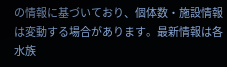の情報に基づいており、個体数・施設情報は変動する場合があります。最新情報は各水族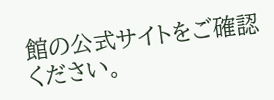館の公式サイトをご確認ください。